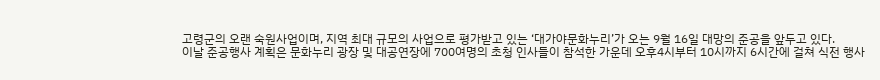고령군의 오랜 숙원사업이며, 지역 최대 규모의 사업으로 평가받고 있는 ‘대가야문화누리’가 오는 9월 16일 대망의 준공을 앞두고 있다.
이날 준공행사 계획은 문화누리 광장 및 대공연장에 700여명의 초청 인사들이 참석한 가운데 오후4시부터 10시까지 6시간에 걸쳐 식전 행사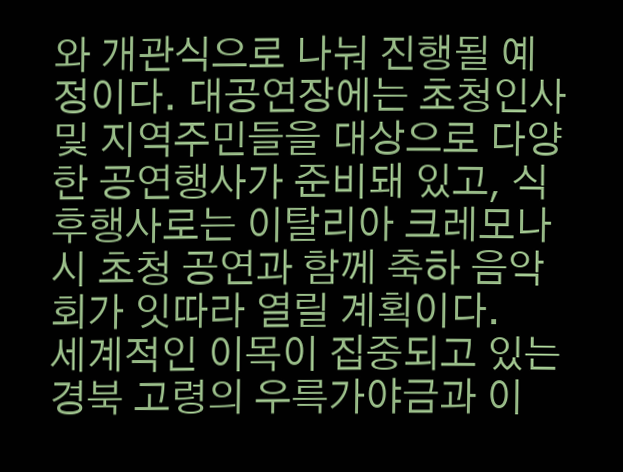와 개관식으로 나눠 진행될 예정이다. 대공연장에는 초청인사 및 지역주민들을 대상으로 다양한 공연행사가 준비돼 있고, 식후행사로는 이탈리아 크레모나시 초청 공연과 함께 축하 음악회가 잇따라 열릴 계획이다.
세계적인 이목이 집중되고 있는 경북 고령의 우륵가야금과 이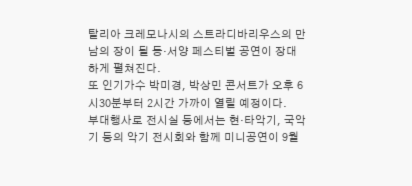탈리아 크레모나시의 스트라디바리우스의 만남의 장이 될 동·서양 페스티벌 공연이 장대하게 펼쳐진다.
또 인기가수 박미경, 박상민 콘서트가 오후 6시30분부터 2시간 가까이 열릴 예정이다.
부대행사로 전시실 등에서는 현·타악기, 국악기 등의 악기 전시회와 함께 미니공연이 9월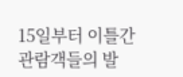15일부터 이틀간 관람객들의 발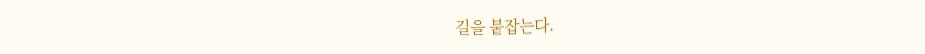길을 붙잡는다.